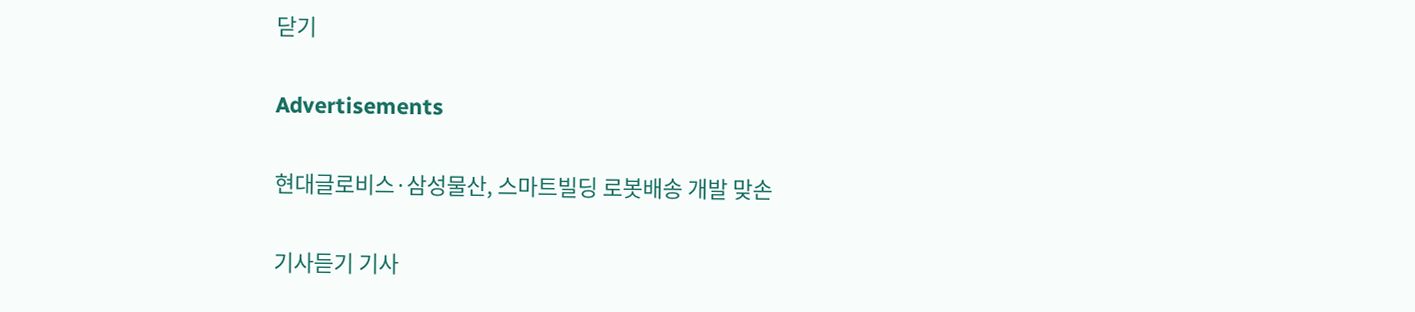닫기

Advertisements

현대글로비스·삼성물산, 스마트빌딩 로봇배송 개발 맞손

기사듣기 기사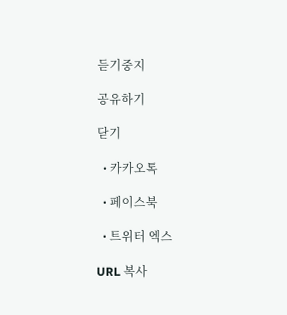듣기중지

공유하기

닫기

  • 카카오톡

  • 페이스북

  • 트위터 엑스

URL 복사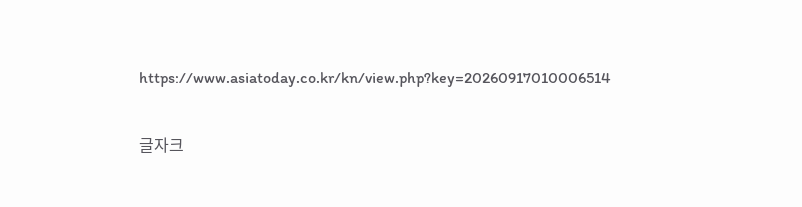https://www.asiatoday.co.kr/kn/view.php?key=20260917010006514

글자크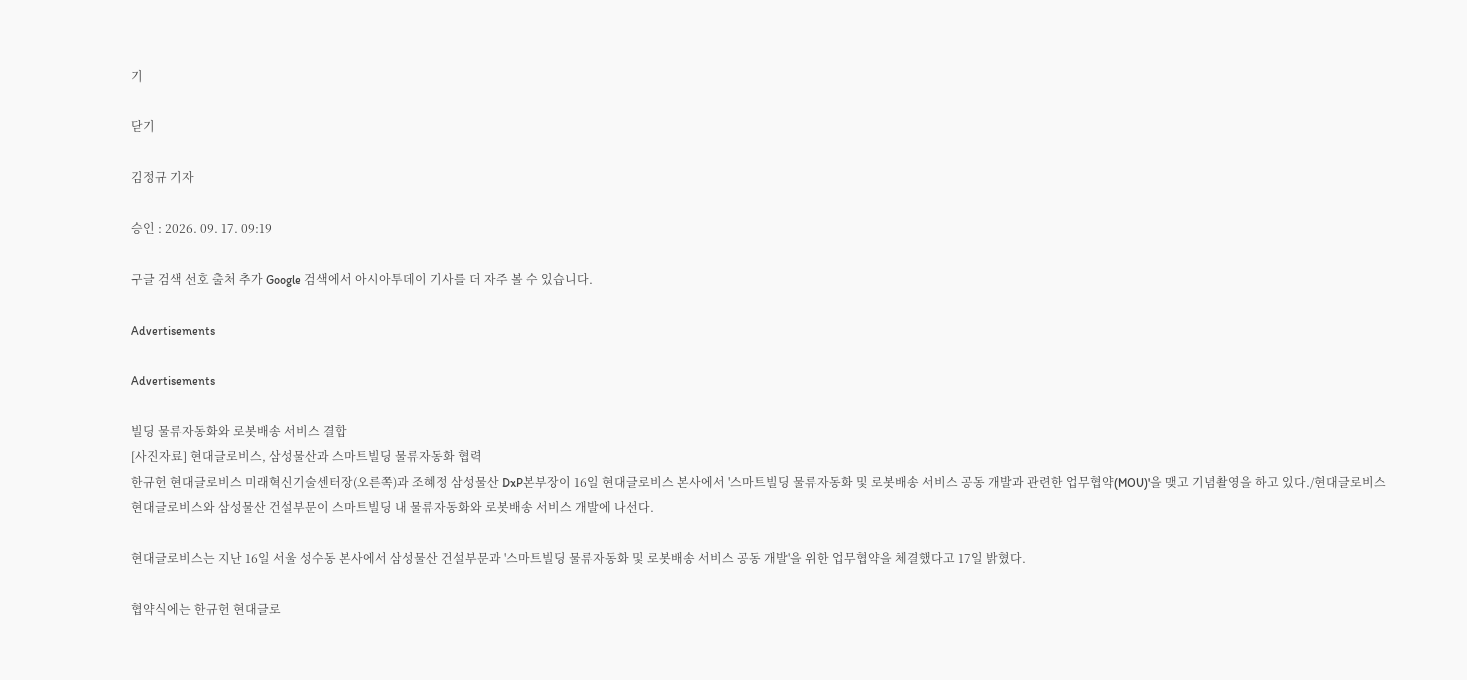기

닫기

김정규 기자

승인 : 2026. 09. 17. 09:19

구글 검색 선호 출처 추가 Google 검색에서 아시아투데이 기사를 더 자주 볼 수 있습니다.

Advertisements

Advertisements

빌딩 물류자동화와 로봇배송 서비스 결합
[사진자료] 현대글로비스, 삼성물산과 스마트빌딩 물류자동화 협력
한규헌 현대글로비스 미래혁신기술센터장(오른쪽)과 조혜정 삼성물산 DxP본부장이 16일 현대글로비스 본사에서 '스마트빌딩 물류자동화 및 로봇배송 서비스 공동 개발과 관련한 업무협약(MOU)'을 맺고 기념촬영을 하고 있다./현대글로비스
현대글로비스와 삼성물산 건설부문이 스마트빌딩 내 물류자동화와 로봇배송 서비스 개발에 나선다.

현대글로비스는 지난 16일 서울 성수동 본사에서 삼성물산 건설부문과 '스마트빌딩 물류자동화 및 로봇배송 서비스 공동 개발'을 위한 업무협약을 체결했다고 17일 밝혔다.

협약식에는 한규헌 현대글로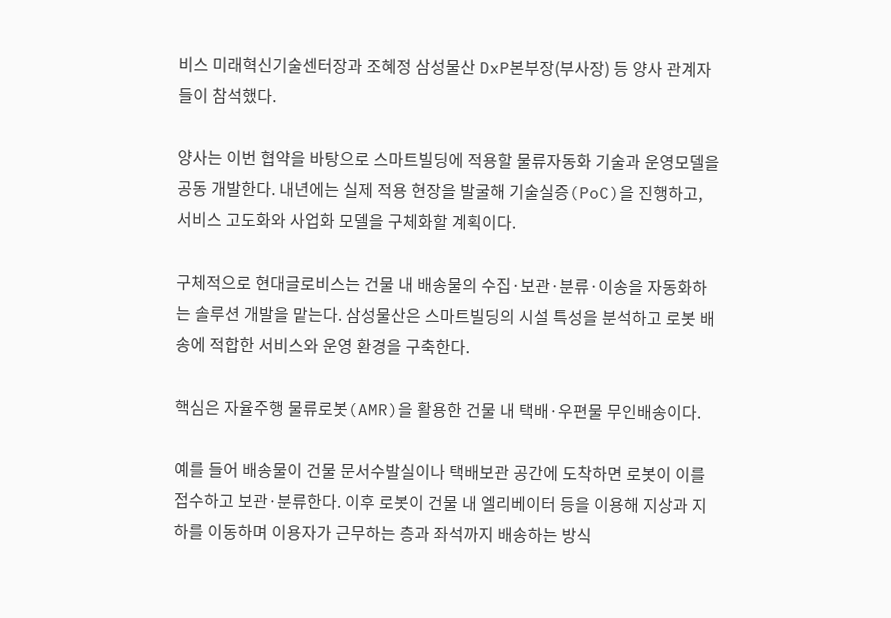비스 미래혁신기술센터장과 조혜정 삼성물산 DxP본부장(부사장) 등 양사 관계자들이 참석했다.

양사는 이번 협약을 바탕으로 스마트빌딩에 적용할 물류자동화 기술과 운영모델을 공동 개발한다. 내년에는 실제 적용 현장을 발굴해 기술실증(PoC)을 진행하고, 서비스 고도화와 사업화 모델을 구체화할 계획이다.

구체적으로 현대글로비스는 건물 내 배송물의 수집·보관·분류·이송을 자동화하는 솔루션 개발을 맡는다. 삼성물산은 스마트빌딩의 시설 특성을 분석하고 로봇 배송에 적합한 서비스와 운영 환경을 구축한다.

핵심은 자율주행 물류로봇(AMR)을 활용한 건물 내 택배·우편물 무인배송이다.

예를 들어 배송물이 건물 문서수발실이나 택배보관 공간에 도착하면 로봇이 이를 접수하고 보관·분류한다. 이후 로봇이 건물 내 엘리베이터 등을 이용해 지상과 지하를 이동하며 이용자가 근무하는 층과 좌석까지 배송하는 방식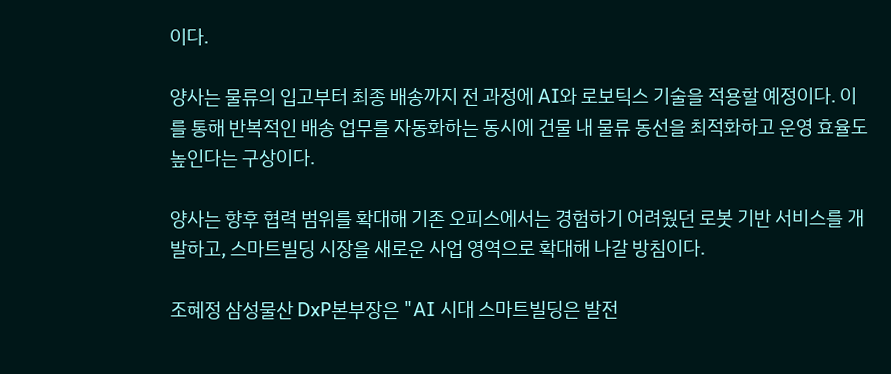이다.

양사는 물류의 입고부터 최종 배송까지 전 과정에 AI와 로보틱스 기술을 적용할 예정이다. 이를 통해 반복적인 배송 업무를 자동화하는 동시에 건물 내 물류 동선을 최적화하고 운영 효율도 높인다는 구상이다.

양사는 향후 협력 범위를 확대해 기존 오피스에서는 경험하기 어려웠던 로봇 기반 서비스를 개발하고, 스마트빌딩 시장을 새로운 사업 영역으로 확대해 나갈 방침이다.

조혜정 삼성물산 DxP본부장은 "AI 시대 스마트빌딩은 발전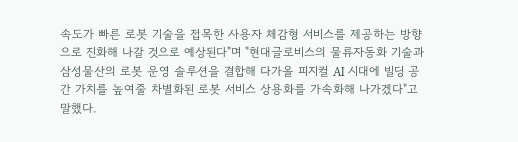속도가 빠른 로봇 기술을 접목한 사용자 체감형 서비스를 제공하는 방향으로 진화해 나갈 것으로 예상된다"며 "현대글로비스의 물류자동화 기술과 삼성물산의 로봇 운영 솔루션을 결합해 다가올 피지컬 AI 시대에 빌딩 공간 가치를 높여줄 차별화된 로봇 서비스 상용화를 가속화해 나가겠다"고 말했다.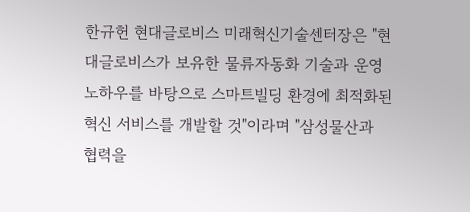한규헌 현대글로비스 미래혁신기술센터장은 "현대글로비스가 보유한 물류자동화 기술과 운영노하우를 바탕으로 스마트빌딩 환경에 최적화된 혁신 서비스를 개발할 것"이라며 "삼성물산과 협력을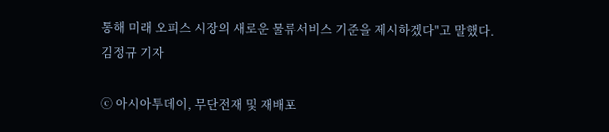통해 미래 오피스 시장의 새로운 물류서비스 기준을 제시하겠다"고 말했다.
김정규 기자

ⓒ 아시아투데이, 무단전재 및 재배포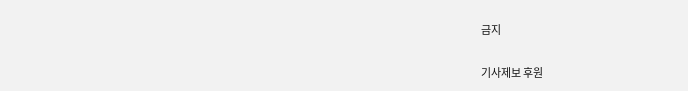금지

기사제보 후원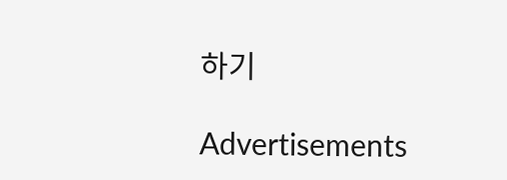하기

Advertisements